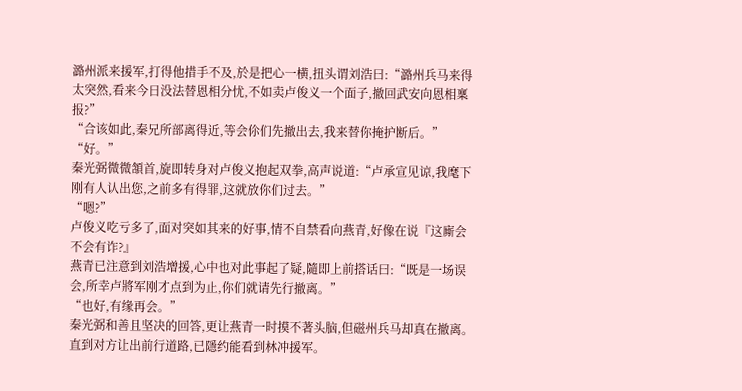潞州派来援军,打得他措手不及,於是把心一横,扭头谓刘浩曰:“潞州兵马来得太突然,看来今日没法替恩相分忧,不如卖卢俊义一个面子,撤回武安向恩相稟报?”
“合该如此,秦兄所部离得近,等会伱们先撤出去,我来替你掩护断后。”
“好。”
秦光弼微微頷首,旋即转身对卢俊义抱起双拳,高声说道:“卢承宣见谅,我麾下刚有人认出您,之前多有得罪,这就放你们过去。”
“嗯?”
卢俊义吃亏多了,面对突如其来的好事,情不自禁看向燕青,好像在说『这廝会不会有诈?』
燕青已注意到刘浩增援,心中也对此事起了疑,隨即上前搭话曰:“既是一场误会,所幸卢將军刚才点到为止,你们就请先行撤离。”
“也好,有缘再会。”
秦光弼和善且坚决的回答,更让燕青一时摸不著头脑,但磁州兵马却真在撤离。
直到对方让出前行道路,已隱约能看到林冲援军。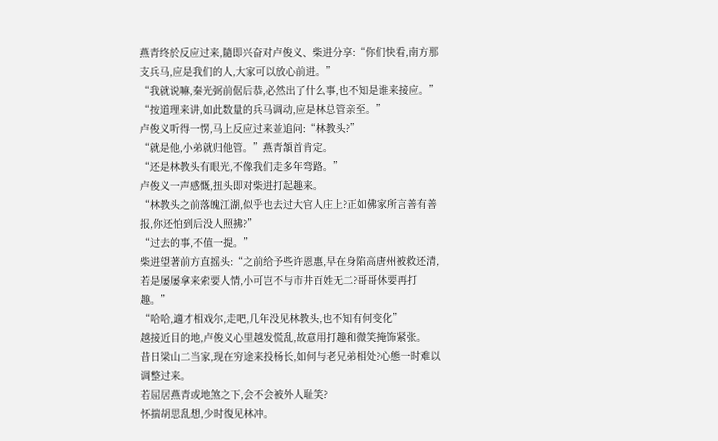燕青终於反应过来,隨即兴奋对卢俊义、柴进分享:“你们快看,南方那支兵马,应是我们的人,大家可以放心前进。”
“我就说嘛,秦光弼前倨后恭,必然出了什么事,也不知是谁来接应。”
“按道理来讲,如此数量的兵马调动,应是林总管亲至。”
卢俊义听得一愣,马上反应过来並追问:“林教头?”
“就是他,小弟就归他管。”燕青頷首肯定。
“还是林教头有眼光,不像我们走多年弯路。”
卢俊义一声感慨,扭头即对柴进打起趣来。
“林教头之前落魄江湖,似乎也去过大官人庄上?正如佛家所言善有善报,你还怕到后没人照拂?”
“过去的事,不值一提。”
柴进望著前方直摇头:“之前给予些许恩惠,早在身陷高唐州被救还清,若是屡屡拿来索要人情,小可岂不与市井百姓无二?哥哥休要再打趣。”
“哈哈,適才相戏尔,走吧,几年没见林教头,也不知有何变化”
越接近目的地,卢俊义心里越发慌乱,故意用打趣和微笑掩饰紧张。
昔日梁山二当家,现在穷途来投杨长,如何与老兄弟相处?心態一时难以调整过来。
若屈居燕青或地煞之下,会不会被外人耻笑?
怀揣胡思乱想,少时復见林冲。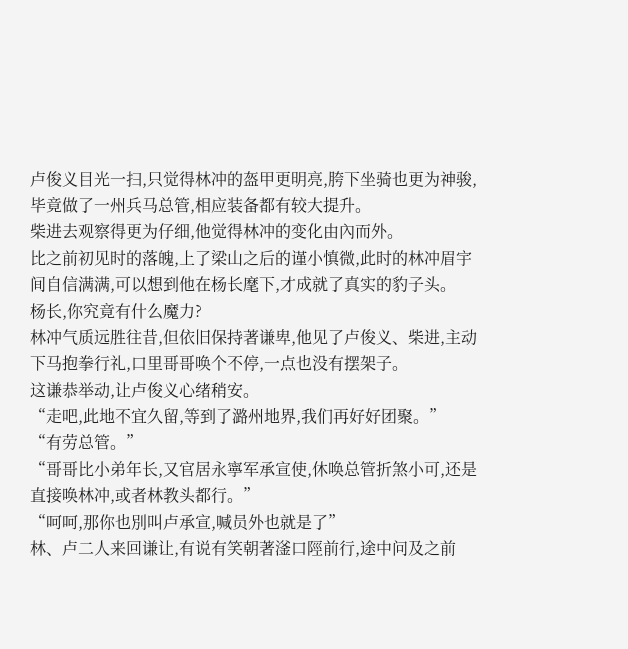卢俊义目光一扫,只觉得林冲的盔甲更明亮,胯下坐骑也更为神骏,毕竟做了一州兵马总管,相应装备都有较大提升。
柴进去观察得更为仔细,他觉得林冲的变化由內而外。
比之前初见时的落魄,上了梁山之后的谨小慎微,此时的林冲眉宇间自信满满,可以想到他在杨长麾下,才成就了真实的豹子头。
杨长,你究竟有什么魔力?
林冲气质远胜往昔,但依旧保持著谦卑,他见了卢俊义、柴进,主动下马抱拳行礼,口里哥哥唤个不停,一点也没有摆架子。
这谦恭举动,让卢俊义心绪稍安。
“走吧,此地不宜久留,等到了潞州地界,我们再好好团聚。”
“有劳总管。”
“哥哥比小弟年长,又官居永寧军承宣使,休唤总管折煞小可,还是直接唤林冲,或者林教头都行。”
“呵呵,那你也別叫卢承宣,喊员外也就是了”
林、卢二人来回谦让,有说有笑朝著滏口陘前行,途中问及之前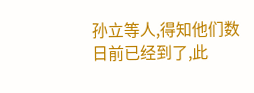孙立等人,得知他们数日前已经到了,此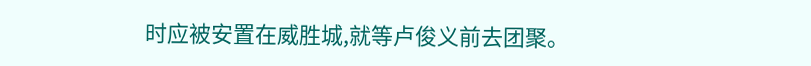时应被安置在威胜城,就等卢俊义前去团聚。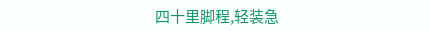四十里脚程,轻装急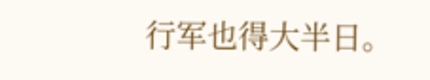行军也得大半日。